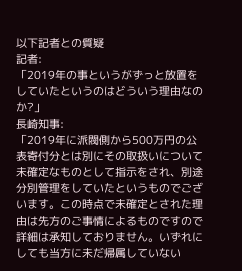以下記者との質疑
記者:
「2019年の事というがずっと放置をしていたというのはどういう理由なのか?」
長崎知事:
「2019年に派閥側から500万円の公表寄付分とは別にその取扱いについて未確定なものとして指示をされ、別途分別管理をしていたというものでございます。この時点で未確定とされた理由は先方のご事情によるものですので詳細は承知しておりません。いずれにしても当方に未だ帰属していない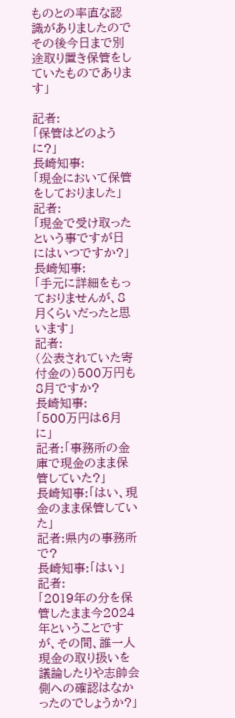ものとの率直な認識がありましたのでその後今日まで別途取り置き保管をしていたものであります」

記者:
「保管はどのように?」
長崎知事:
「現金において保管をしておりました」
記者:
「現金で受け取ったという事ですが日にはいつですか?」
長崎知事:
「手元に詳細をもっておりませんが、8月くらいだったと思います」
記者:
(公表されていた寄付金の)500万円も8月ですか?
長崎知事:
「500万円は6月に」
記者:「事務所の金庫で現金のまま保管していた?」
長崎知事:「はい、現金のまま保管していた」
記者:県内の事務所で?
長崎知事:「はい」
記者:
「2019年の分を保管したまま今2024年ということですが、その間、誰一人現金の取り扱いを議論したりや志帥会側への確認はなかったのでしょうか?」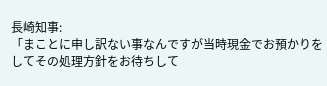長崎知事:
「まことに申し訳ない事なんですが当時現金でお預かりをしてその処理方針をお待ちして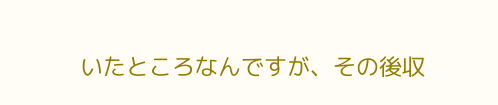いたところなんですが、その後収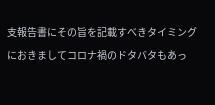支報告書にその旨を記載すべきタイミングにおきましてコロナ禍のドタバタもあっ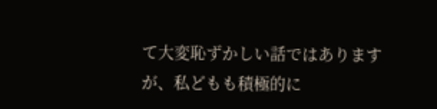て大変恥ずかしい話ではありますが、私どもも積極的に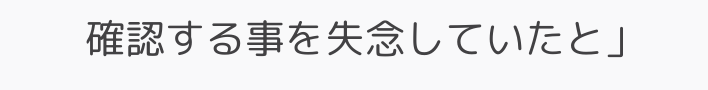確認する事を失念していたと」